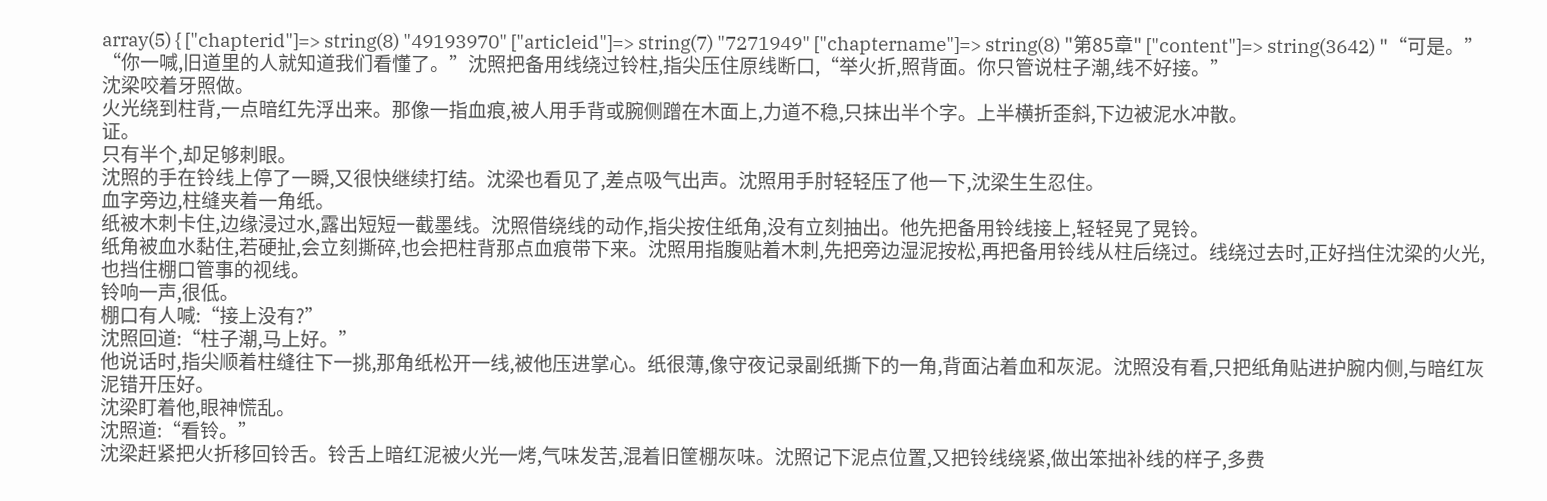array(5) { ["chapterid"]=> string(8) "49193970" ["articleid"]=> string(7) "7271949" ["chaptername"]=> string(8) "第85章" ["content"]=> string(3642) "“可是。”
“你一喊,旧道里的人就知道我们看懂了。”沈照把备用线绕过铃柱,指尖压住原线断口,“举火折,照背面。你只管说柱子潮,线不好接。”
沈梁咬着牙照做。
火光绕到柱背,一点暗红先浮出来。那像一指血痕,被人用手背或腕侧蹭在木面上,力道不稳,只抹出半个字。上半横折歪斜,下边被泥水冲散。
证。
只有半个,却足够刺眼。
沈照的手在铃线上停了一瞬,又很快继续打结。沈梁也看见了,差点吸气出声。沈照用手肘轻轻压了他一下,沈梁生生忍住。
血字旁边,柱缝夹着一角纸。
纸被木刺卡住,边缘浸过水,露出短短一截墨线。沈照借绕线的动作,指尖按住纸角,没有立刻抽出。他先把备用铃线接上,轻轻晃了晃铃。
纸角被血水黏住,若硬扯,会立刻撕碎,也会把柱背那点血痕带下来。沈照用指腹贴着木刺,先把旁边湿泥按松,再把备用铃线从柱后绕过。线绕过去时,正好挡住沈梁的火光,也挡住棚口管事的视线。
铃响一声,很低。
棚口有人喊:“接上没有?”
沈照回道:“柱子潮,马上好。”
他说话时,指尖顺着柱缝往下一挑,那角纸松开一线,被他压进掌心。纸很薄,像守夜记录副纸撕下的一角,背面沾着血和灰泥。沈照没有看,只把纸角贴进护腕内侧,与暗红灰泥错开压好。
沈梁盯着他,眼神慌乱。
沈照道:“看铃。”
沈梁赶紧把火折移回铃舌。铃舌上暗红泥被火光一烤,气味发苦,混着旧筐棚灰味。沈照记下泥点位置,又把铃线绕紧,做出笨拙补线的样子,多费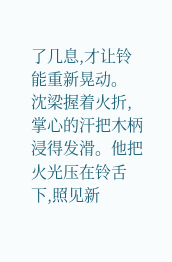了几息,才让铃能重新晃动。
沈梁握着火折,掌心的汗把木柄浸得发滑。他把火光压在铃舌下,照见新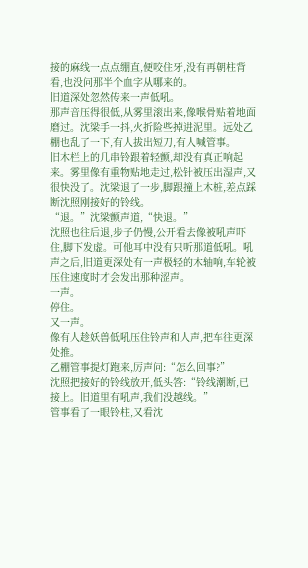接的麻线一点点绷直,便咬住牙,没有再朝柱背看,也没问那半个血字从哪来的。
旧道深处忽然传来一声低吼。
那声音压得很低,从雾里滚出来,像喉骨贴着地面磨过。沈梁手一抖,火折险些掉进泥里。远处乙棚也乱了一下,有人拔出短刀,有人喊管事。
旧木栏上的几串铃跟着轻颤,却没有真正响起来。雾里像有重物贴地走过,松针被压出湿声,又很快没了。沈梁退了一步,脚跟撞上木桩,差点踩断沈照刚接好的铃线。
“退。”沈梁颤声道,“快退。”
沈照也往后退,步子仍慢,公开看去像被吼声吓住,脚下发虚。可他耳中没有只听那道低吼。吼声之后,旧道更深处有一声极轻的木轴响,车轮被压住速度时才会发出那种涩声。
一声。
停住。
又一声。
像有人趁妖兽低吼压住铃声和人声,把车往更深处推。
乙棚管事提灯跑来,厉声问:“怎么回事?”
沈照把接好的铃线放开,低头答:“铃线潮断,已接上。旧道里有吼声,我们没越线。”
管事看了一眼铃柱,又看沈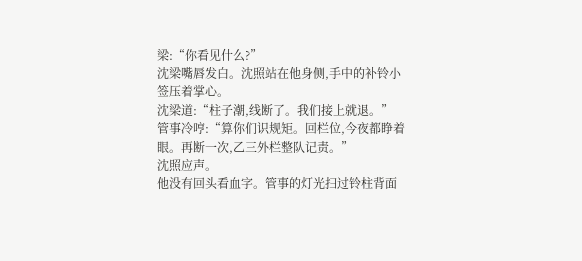梁:“你看见什么?”
沈梁嘴唇发白。沈照站在他身侧,手中的补铃小签压着掌心。
沈梁道:“柱子潮,线断了。我们接上就退。”
管事冷哼:“算你们识规矩。回栏位,今夜都睁着眼。再断一次,乙三外栏整队记责。”
沈照应声。
他没有回头看血字。管事的灯光扫过铃柱背面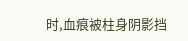时,血痕被柱身阴影挡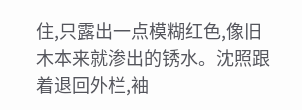住,只露出一点模糊红色,像旧木本来就渗出的锈水。沈照跟着退回外栏,袖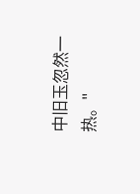中旧玉忽然一热。"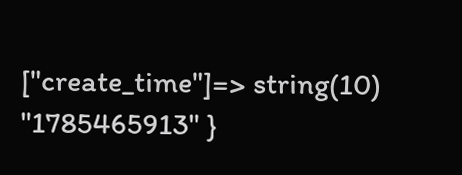["create_time"]=> string(10) "1785465913" }